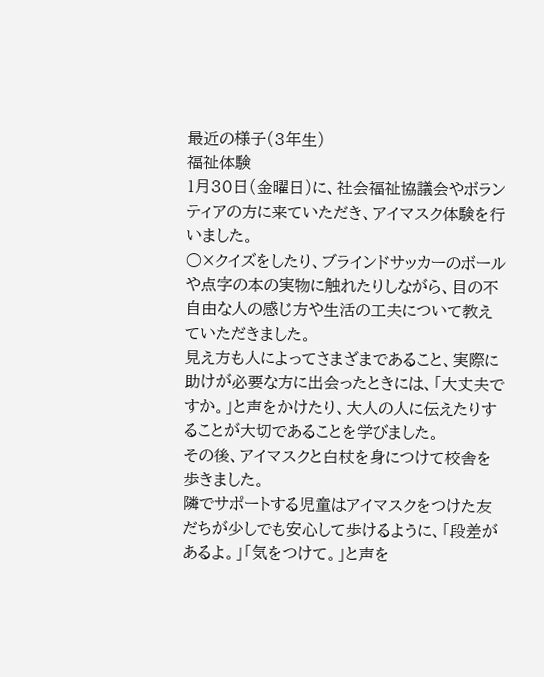最近の様子(3年生)
福祉体験
1月30日(金曜日)に、社会福祉協議会やボランティアの方に来ていただき、アイマスク体験を行いました。
○×クイズをしたり、ブラインドサッカーのボールや点字の本の実物に触れたりしながら、目の不自由な人の感じ方や生活の工夫について教えていただきました。
見え方も人によってさまざまであること、実際に助けが必要な方に出会ったときには、「大丈夫ですか。」と声をかけたり、大人の人に伝えたりすることが大切であることを学びました。
その後、アイマスクと白杖を身につけて校舎を歩きました。
隣でサポートする児童はアイマスクをつけた友だちが少しでも安心して歩けるように、「段差があるよ。」「気をつけて。」と声を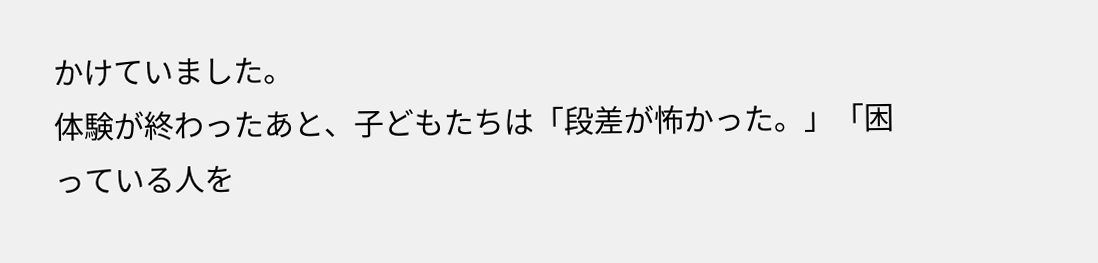かけていました。
体験が終わったあと、子どもたちは「段差が怖かった。」「困っている人を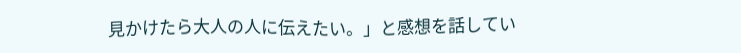見かけたら大人の人に伝えたい。」と感想を話してい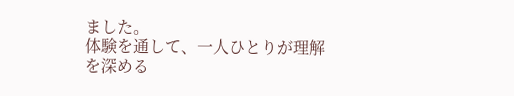ました。
体験を通して、一人ひとりが理解を深める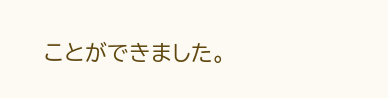ことができました。